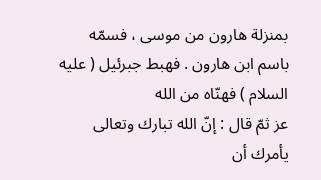بمنزلة هارون من موسى ، فسمّه باسم ابن هارون . فهبط جبرئيل ( عليه السلام ) فهنّاه من الله
عز ثمّ قال : إنّ الله تبارك وتعالى يأمرك أن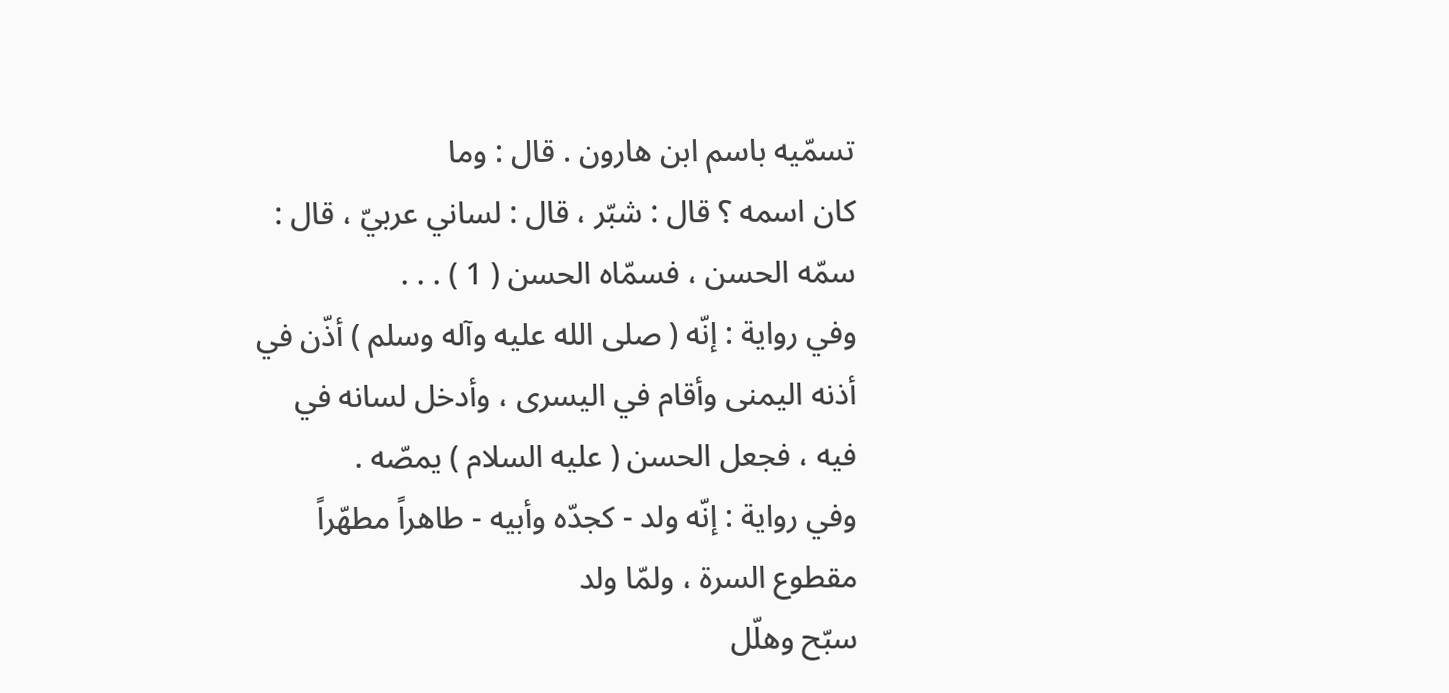تسمّيه باسم ابن هارون . قال : وما
كان اسمه ؟ قال : شبّر ، قال : لساني عربيّ ، قال : سمّه الحسن ، فسمّاه الحسن ( 1 ) . . .
وفي رواية : إنّه ( صلى الله عليه وآله وسلم ) أذّن في أذنه اليمنى وأقام في اليسرى ، وأدخل لسانه في
فيه ، فجعل الحسن ( عليه السلام ) يمصّه .
وفي رواية : إنّه ولد - كجدّه وأبيه - طاهراً مطهّراً مقطوع السرة ، ولمّا ولد
سبّح وهلّل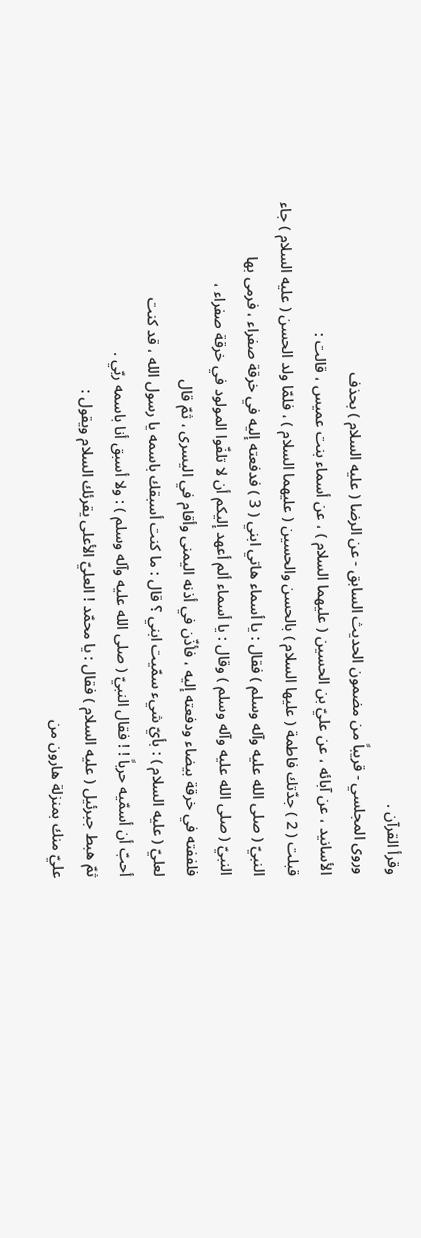وقرأ القرآن .
وروى المجلسي - قريباً من مضمون الحديث السابق - عن الرضا ( عليه السلام ) بحذف
الأسانيد ، عن آبائه ، عن عليّ بن الحسين ( عليهما السلام ) ، عن أسماء بنت عميس ، قالت :
قبلت ( 2 ) جدّتك فاطمة ( عليها السلام ) بالحسن والحسين ( عليهما السلام ) ، فلمّا ولد الحسن ( عليه السلام ) جاء
النبيّ ( صلى الله عليه وآله وسلم ) فقال : يا أسماء هاتي ابني ( 3 ) فدفعته إليه في خرقة صفراء ، فرمى بها
النبيّ ( صلى الله عليه وآله وسلم ) وقال : يا أسماء ألم أعهد إليكم أن لا تلفّوا المولود في خرقة صفراء ،
فلففته في خرقة بيضاء ودفعته إليه ، فأذّن في أذنه اليمنى وأقام في اليسرى ، ثمّ قال
لعليّ ( عليه السلام ) : بأيّ شيء سمّيت ابني ؟ قال : ما كنت أسبقك باسمه يا رسول الله ، قد كنت
أحبّ أن أسمّيه حرباً ! ! فقال النبيّ ( صلى الله عليه وآله وسلم ) : ولا أسبق أنا باسمه ربّي .
ثمّ هبط جبرئيل ( عليه السلام ) فقال : يا محمّد ! العليّ الأعلى يقرئك السلام ويقول :
عليّ منك بمنزلة هارون من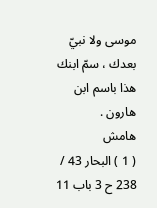موسى ولا نبيّ بعدك ، سمّ ابنك هذا باسم ابن هارون .
هامش
( 1 ) البحار 43 / 238 ح 3 باب 11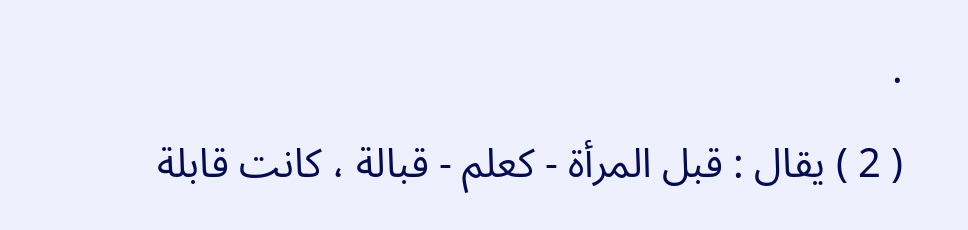.
( 2 ) يقال : قبل المرأة - كعلم - قبالة ، كانت قابلة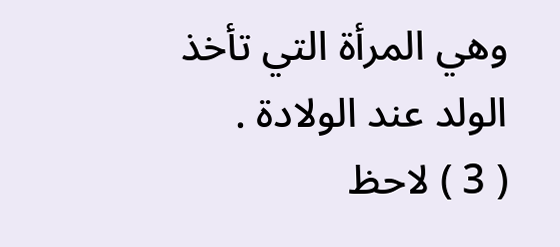وهي المرأة التي تأخذ الولد عند الولادة .
( 3 ) لاحظ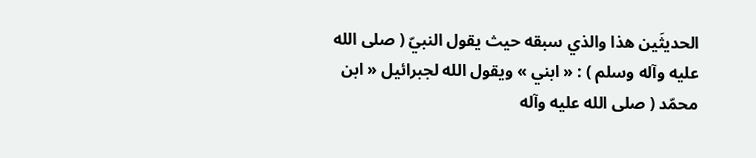الحديثَين هذا والذي سبقه حيث يقول النبيّ ( صلى الله عليه وآله وسلم ) : « ابني » ويقول الله لجبرائيل « ابن
محمّد ( صلى الله عليه وآله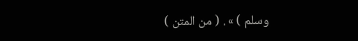وسلم ) » . ( من المتن )